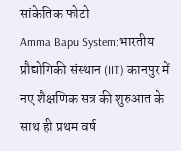सांकेतिक फोटो
Amma Bapu System:भारतीय प्रौद्योगिकी संस्थान (IIT) कानपुर में नए शैक्षणिक सत्र की शुरुआत के साथ ही प्रथम वर्ष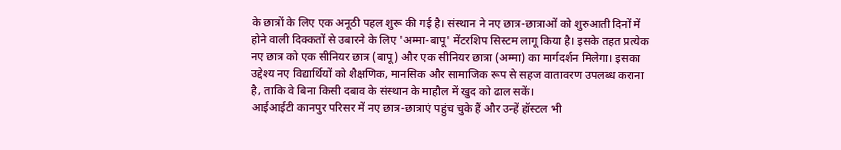के छात्रों के लिए एक अनूठी पहल शुरू की गई है। संस्थान ने नए छात्र-छात्राओं को शुरुआती दिनों में होने वाली दिक्कतों से उबारने के लिए 'अम्मा-बापू' मेंटरशिप सिस्टम लागू किया है। इसके तहत प्रत्येक नए छात्र को एक सीनियर छात्र (बापू) और एक सीनियर छात्रा (अम्मा) का मार्गदर्शन मिलेगा। इसका उद्देश्य नए विद्यार्थियों को शैक्षणिक, मानसिक और सामाजिक रूप से सहज वातावरण उपलब्ध कराना है, ताकि वे बिना किसी दबाव के संस्थान के माहौल में खुद को ढाल सकें।
आईआईटी कानपुर परिसर में नए छात्र-छात्राएं पहुंच चुके हैं और उन्हें हॉस्टल भी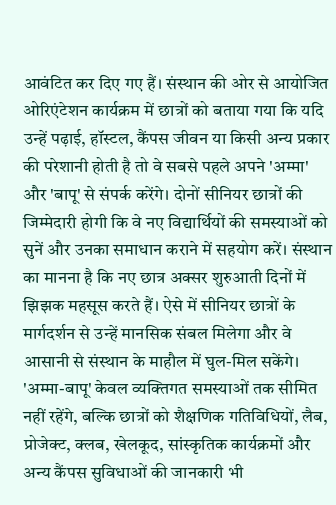आवंटित कर दिए गए हैं। संस्थान की ओर से आयोजित ओरिएंटेशन कार्यक्रम में छात्रों को बताया गया कि यदि उन्हें पढ़ाई, हॉस्टल, कैंपस जीवन या किसी अन्य प्रकार की परेशानी होती है तो वे सबसे पहले अपने 'अम्मा' और 'बापू' से संपर्क करेंगे। दोनों सीनियर छात्रों की जिम्मेदारी होगी कि वे नए विद्यार्थियों की समस्याओं को सुनें और उनका समाधान कराने में सहयोग करें। संस्थान का मानना है कि नए छात्र अक्सर शुरुआती दिनों में झिझक महसूस करते हैं। ऐसे में सीनियर छात्रों के मार्गदर्शन से उन्हें मानसिक संबल मिलेगा और वे आसानी से संस्थान के माहौल में घुल-मिल सकेंगे।
'अम्मा-बापू' केवल व्यक्तिगत समस्याओं तक सीमित नहीं रहेंगे, बल्कि छात्रों को शैक्षणिक गतिविधियों, लैब, प्रोजेक्ट, क्लब, खेलकूद, सांस्कृतिक कार्यक्रमों और अन्य कैंपस सुविधाओं की जानकारी भी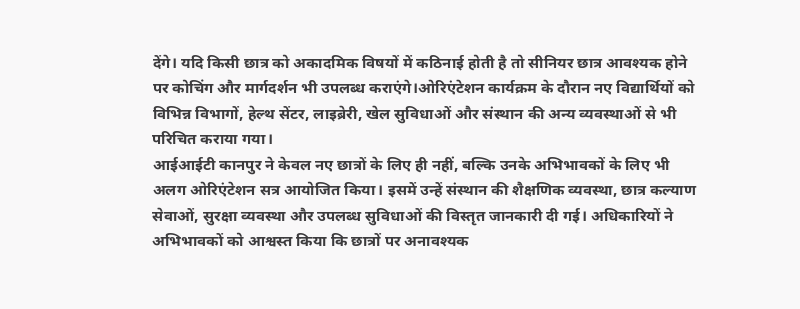देंगे। यदि किसी छात्र को अकादमिक विषयों में कठिनाई होती है तो सीनियर छात्र आवश्यक होने पर कोचिंग और मार्गदर्शन भी उपलब्ध कराएंगे।ओरिएंटेशन कार्यक्रम के दौरान नए विद्यार्थियों को विभिन्न विभागों, हेल्थ सेंटर, लाइब्रेरी, खेल सुविधाओं और संस्थान की अन्य व्यवस्थाओं से भी परिचित कराया गया।
आईआईटी कानपुर ने केवल नए छात्रों के लिए ही नहीं, बल्कि उनके अभिभावकों के लिए भी अलग ओरिएंटेशन सत्र आयोजित किया। इसमें उन्हें संस्थान की शैक्षणिक व्यवस्था, छात्र कल्याण सेवाओं, सुरक्षा व्यवस्था और उपलब्ध सुविधाओं की विस्तृत जानकारी दी गई। अधिकारियों ने अभिभावकों को आश्वस्त किया कि छात्रों पर अनावश्यक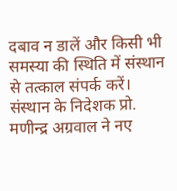दबाव न डालें और किसी भी समस्या की स्थिति में संस्थान से तत्काल संपर्क करें।
संस्थान के निदेशक प्रो. मणीन्द्र अग्रवाल ने नए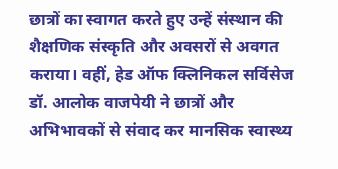छात्रों का स्वागत करते हुए उन्हें संस्थान की शैक्षणिक संस्कृति और अवसरों से अवगत कराया। वहीं, हेड ऑफ क्लिनिकल सर्विसेज डॉ. आलोक वाजपेयी ने छात्रों और अभिभावकों से संवाद कर मानसिक स्वास्थ्य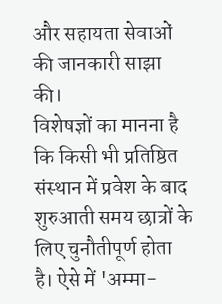और सहायता सेवाओं की जानकारी साझा की।
विशेषज्ञों का मानना है कि किसी भी प्रतिष्ठित संस्थान में प्रवेश के बाद शुरुआती समय छात्रों के लिए चुनौतीपूर्ण होता है। ऐसे में 'अम्मा-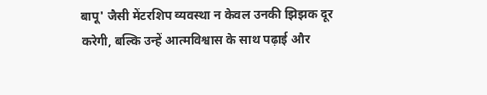बापू' जैसी मेंटरशिप व्यवस्था न केवल उनकी झिझक दूर करेगी, बल्कि उन्हें आत्मविश्वास के साथ पढ़ाई और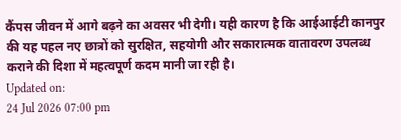कैंपस जीवन में आगे बढ़ने का अवसर भी देगी। यही कारण है कि आईआईटी कानपुर की यह पहल नए छात्रों को सुरक्षित, सहयोगी और सकारात्मक वातावरण उपलब्ध कराने की दिशा में महत्वपूर्ण कदम मानी जा रही है।
Updated on:
24 Jul 2026 07:00 pm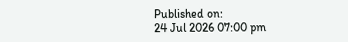Published on:
24 Jul 2026 07:00 pm